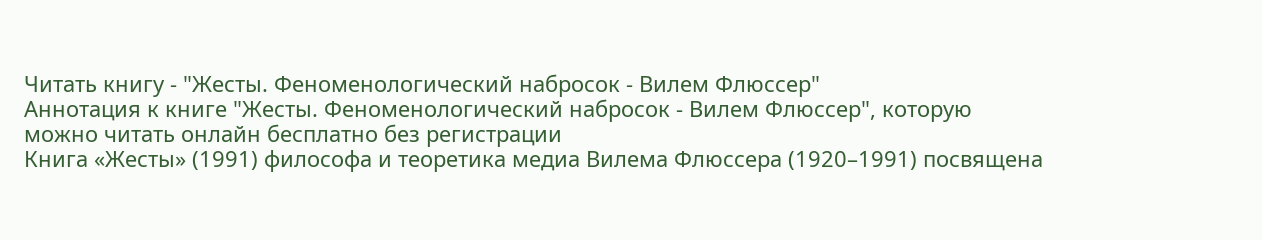Читать книгу - "Жесты. Феноменологический набросок - Вилем Флюссер"
Аннотация к книге "Жесты. Феноменологический набросок - Вилем Флюссер", которую можно читать онлайн бесплатно без регистрации
Книга «Жесты» (1991) философа и теоретика медиа Вилема Флюссера (1920–1991) посвящена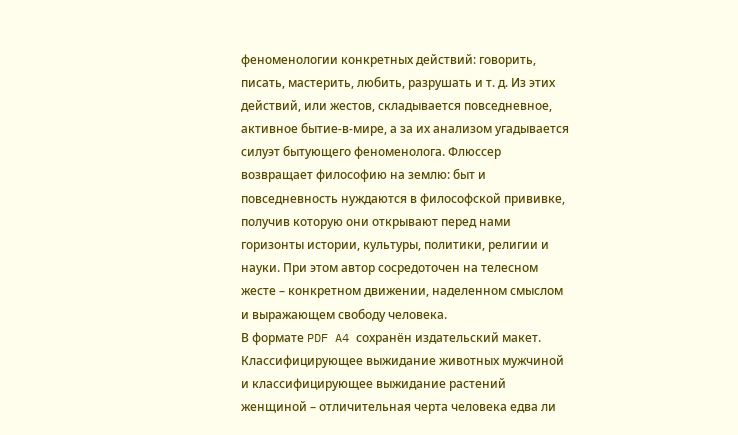феноменологии конкретных действий: говорить, писать, мастерить, любить, разрушать и т. д. Из этих действий, или жестов, складывается повседневное, активное бытие-в-мире, а за их анализом угадывается силуэт бытующего феноменолога. Флюссер возвращает философию на землю: быт и повседневность нуждаются в философской прививке, получив которую они открывают перед нами горизонты истории, культуры, политики, религии и науки. При этом автор сосредоточен на телесном жесте – конкретном движении, наделенном смыслом и выражающем свободу человека.
В формате PDF A4 сохранён издательский макет.
Классифицирующее выжидание животных мужчиной и классифицирующее выжидание растений женщиной – отличительная черта человека едва ли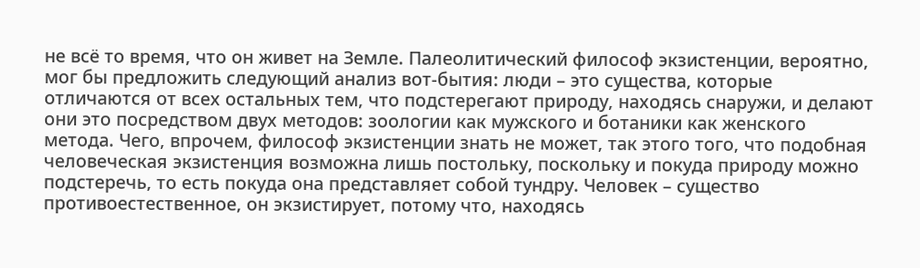не всё то время, что он живет на Земле. Палеолитический философ экзистенции, вероятно, мог бы предложить следующий анализ вот-бытия: люди – это существа, которые отличаются от всех остальных тем, что подстерегают природу, находясь снаружи, и делают они это посредством двух методов: зоологии как мужского и ботаники как женского метода. Чего, впрочем, философ экзистенции знать не может, так этого того, что подобная человеческая экзистенция возможна лишь постольку, поскольку и покуда природу можно подстеречь, то есть покуда она представляет собой тундру. Человек – существо противоестественное, он экзистирует, потому что, находясь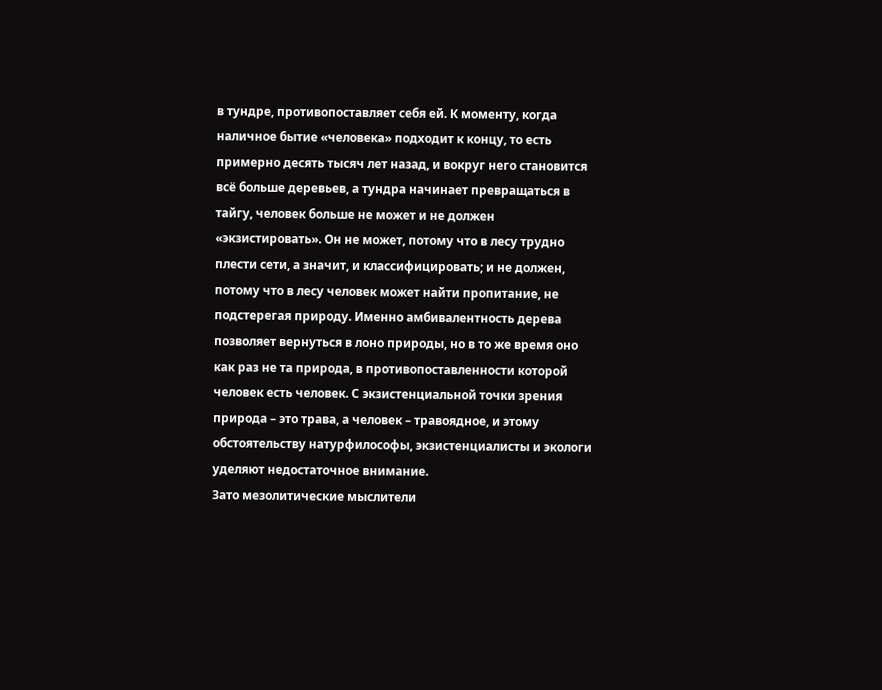в тундре, противопоставляет себя ей. К моменту, когда наличное бытие «человека» подходит к концу, то есть примерно десять тысяч лет назад, и вокруг него становится всё больше деревьев, а тундра начинает превращаться в тайгу, человек больше не может и не должен «экзистировать». Он не может, потому что в лесу трудно плести сети, а значит, и классифицировать; и не должен, потому что в лесу человек может найти пропитание, не подстерегая природу. Именно амбивалентность дерева позволяет вернуться в лоно природы, но в то же время оно как раз не та природа, в противопоставленности которой человек есть человек. С экзистенциальной точки зрения природа – это трава, а человек – травоядное, и этому обстоятельству натурфилософы, экзистенциалисты и экологи уделяют недостаточное внимание.
Зато мезолитические мыслители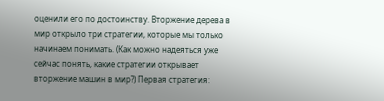оценили его по достоинству. Вторжение дерева в мир открыло три стратегии, которые мы только начинаем понимать. (Как можно надеяться уже сейчас понять, какие стратегии открывает вторжение машин в мир?) Первая стратегия: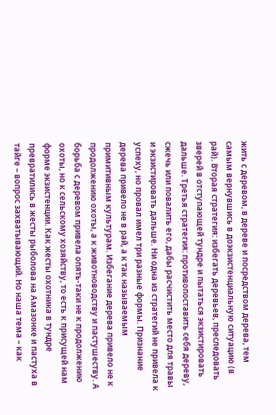жить с деревом, в дереве и посредством дерева, тем самым вернувшись в доэкзистенциальную ситуацию (в рай). Вторая стратегия: избегать деревьев, преследовать зверей в отступающей тундре и пытаться экзистировать дальше. Третья стратегия: противопоставить себя дереву, сжечь или повалить его, дабы расчистить место для травы и экзистировать дальше. Ни одна из стратегий не привела к успеху, но провал имел три разные формы. Признание дерева привело не в рай, а к так называемым примитивным культурам. Избегание дерева привело не к продолжению охоты, а к животноводству и пастушеству. А борьба с деревом привела опять-таки не к продолжению охоты, но к сельскому хозяйству, то есть к присущей нам форме экзистенции. Как жесты охотника в тундре превратились в жесты рыболова на Амазонке и пастуха в тайге – вопрос захватывающий. Но наша тема – как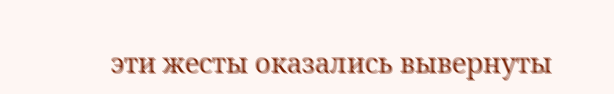эти жесты оказались вывернуты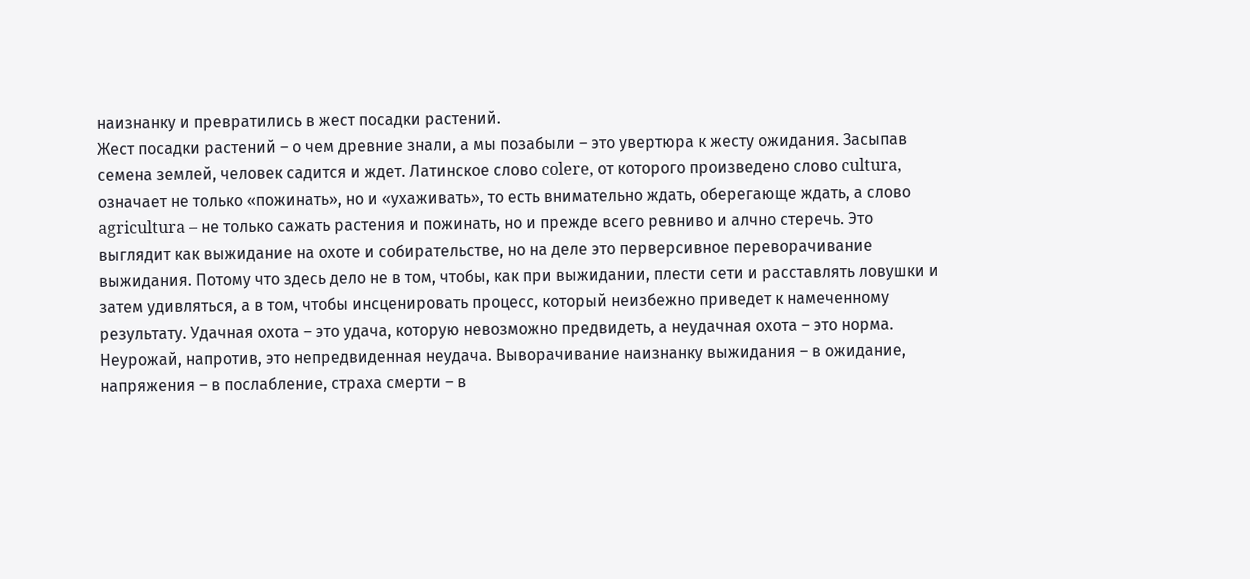наизнанку и превратились в жест посадки растений.
Жест посадки растений – о чем древние знали, а мы позабыли – это увертюра к жесту ожидания. Засыпав семена землей, человек садится и ждет. Латинское слово colere, от которого произведено слово cultura, означает не только «пожинать», но и «ухаживать», то есть внимательно ждать, оберегающе ждать, а слово agricultura – не только сажать растения и пожинать, но и прежде всего ревниво и алчно стеречь. Это выглядит как выжидание на охоте и собирательстве, но на деле это перверсивное переворачивание выжидания. Потому что здесь дело не в том, чтобы, как при выжидании, плести сети и расставлять ловушки и затем удивляться, а в том, чтобы инсценировать процесс, который неизбежно приведет к намеченному результату. Удачная охота – это удача, которую невозможно предвидеть, а неудачная охота – это норма. Неурожай, напротив, это непредвиденная неудача. Выворачивание наизнанку выжидания – в ожидание, напряжения – в послабление, страха смерти – в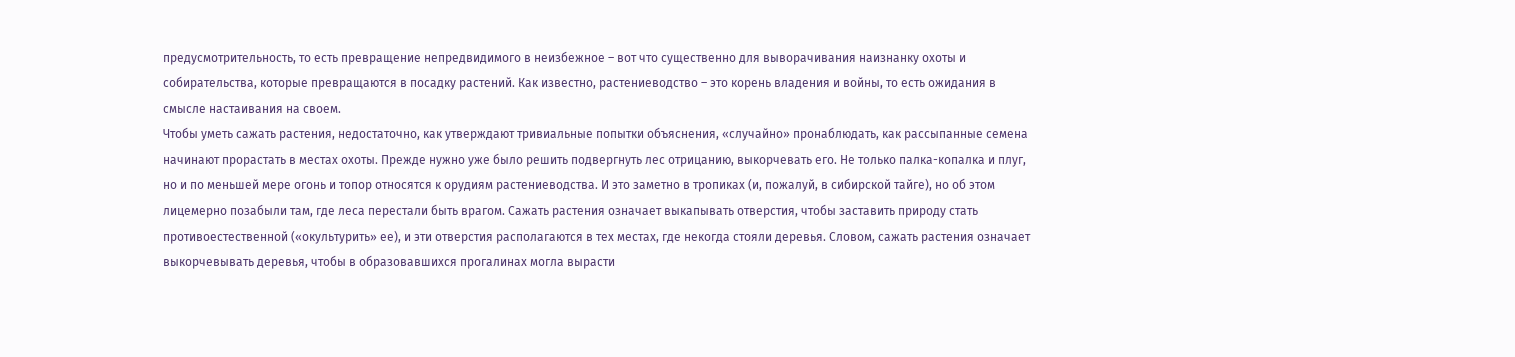предусмотрительность, то есть превращение непредвидимого в неизбежное – вот что существенно для выворачивания наизнанку охоты и собирательства, которые превращаются в посадку растений. Как известно, растениеводство – это корень владения и войны, то есть ожидания в смысле настаивания на своем.
Чтобы уметь сажать растения, недостаточно, как утверждают тривиальные попытки объяснения, «случайно» пронаблюдать, как рассыпанные семена начинают прорастать в местах охоты. Прежде нужно уже было решить подвергнуть лес отрицанию, выкорчевать его. Не только палка-копалка и плуг, но и по меньшей мере огонь и топор относятся к орудиям растениеводства. И это заметно в тропиках (и, пожалуй, в сибирской тайге), но об этом лицемерно позабыли там, где леса перестали быть врагом. Сажать растения означает выкапывать отверстия, чтобы заставить природу стать противоестественной («окультурить» ее), и эти отверстия располагаются в тех местах, где некогда стояли деревья. Словом, сажать растения означает выкорчевывать деревья, чтобы в образовавшихся прогалинах могла вырасти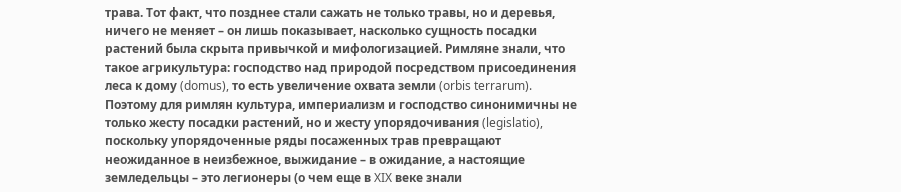трава. Тот факт, что позднее стали сажать не только травы, но и деревья, ничего не меняет – он лишь показывает, насколько сущность посадки растений была скрыта привычкой и мифологизацией. Римляне знали, что такое агрикультура: господство над природой посредством присоединения леса к дому (domus), то есть увеличение охвата земли (orbis terrarum). Поэтому для римлян культура, империализм и господство синонимичны не только жесту посадки растений, но и жесту упорядочивания (legislatio), поскольку упорядоченные ряды посаженных трав превращают неожиданное в неизбежное, выжидание – в ожидание, а настоящие земледельцы – это легионеры (о чем еще в XIX веке знали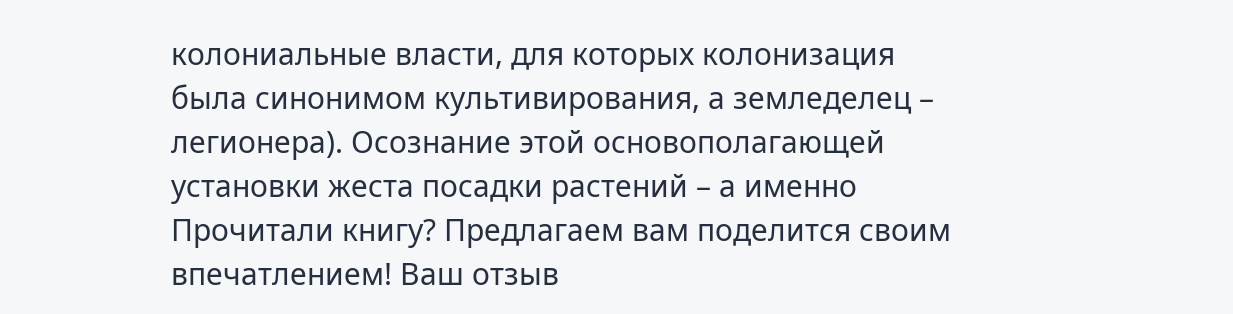колониальные власти, для которых колонизация была синонимом культивирования, а земледелец – легионера). Осознание этой основополагающей установки жеста посадки растений – а именно
Прочитали книгу? Предлагаем вам поделится своим впечатлением! Ваш отзыв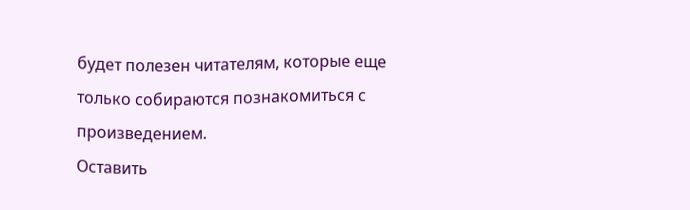будет полезен читателям, которые еще только собираются познакомиться с произведением.
Оставить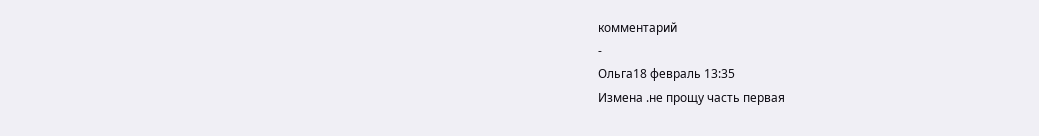комментарий
-
Ольга18 февраль 13:35
Измена .не прощу часть первая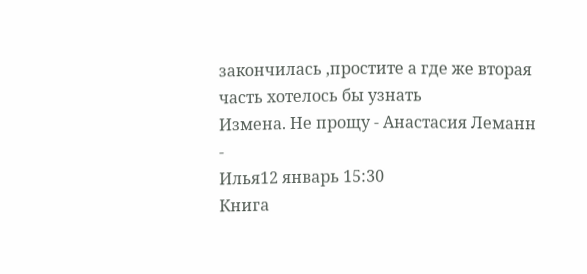закончилась ,простите а где же вторая часть хотелось бы узнать
Измена. Не прощу - Анастасия Леманн
-
Илья12 январь 15:30
Книга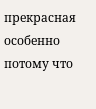прекрасная особенно потому что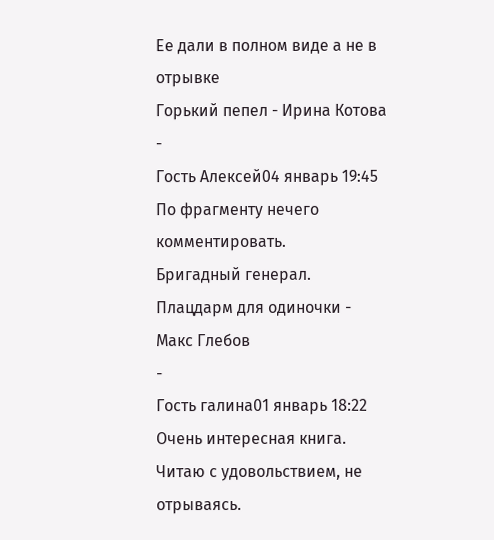Ее дали в полном виде а не в отрывке
Горький пепел - Ирина Котова
-
Гость Алексей04 январь 19:45
По фрагменту нечего комментировать.
Бригадный генерал. Плацдарм для одиночки - Макс Глебов
-
Гость галина01 январь 18:22
Очень интересная книга. Читаю с удовольствием, не отрываясь.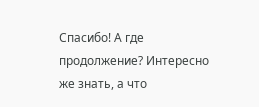Спасибо! А где продолжение? Интересно же знать, а что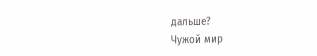дальше?
Чужой мир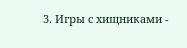3. Игры с хищниками -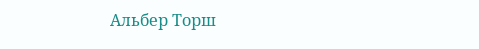Альбер Торш